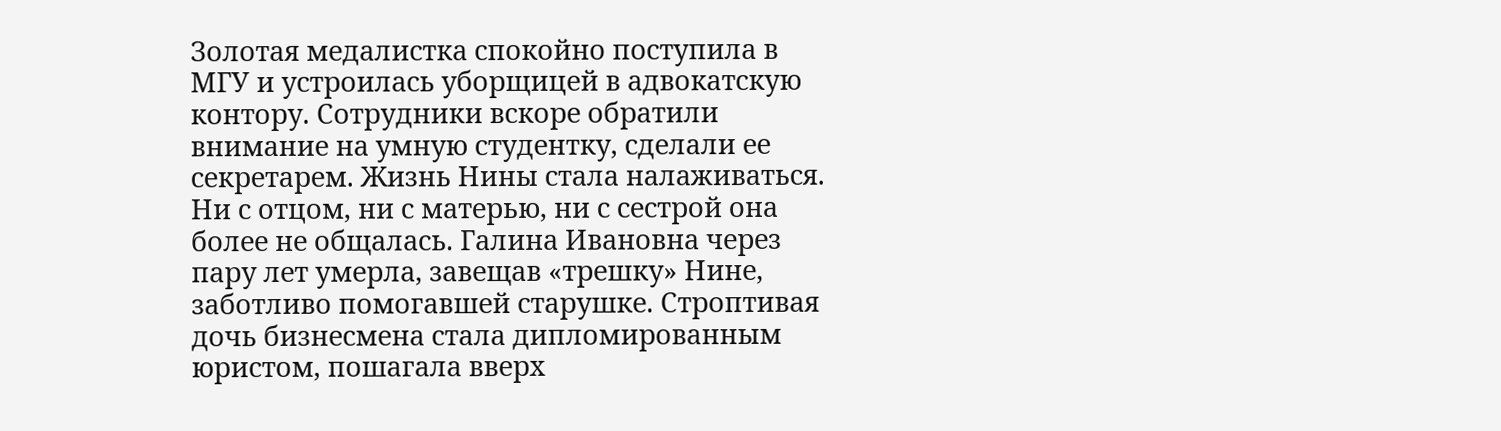Золотая медалистка спокойно поступила в МГУ и устроилась уборщицей в адвокатскую контору. Сотрудники вскоре обратили внимание на умную студентку, сделали ее секретарем. Жизнь Нины стала налаживаться. Ни с отцом, ни с матерью, ни с сестрой она более не общалась. Галина Ивановна через пару лет умерла, завещав «трешку» Нине, заботливо помогавшей старушке. Строптивая дочь бизнесмена стала дипломированным юристом, пошагала вверх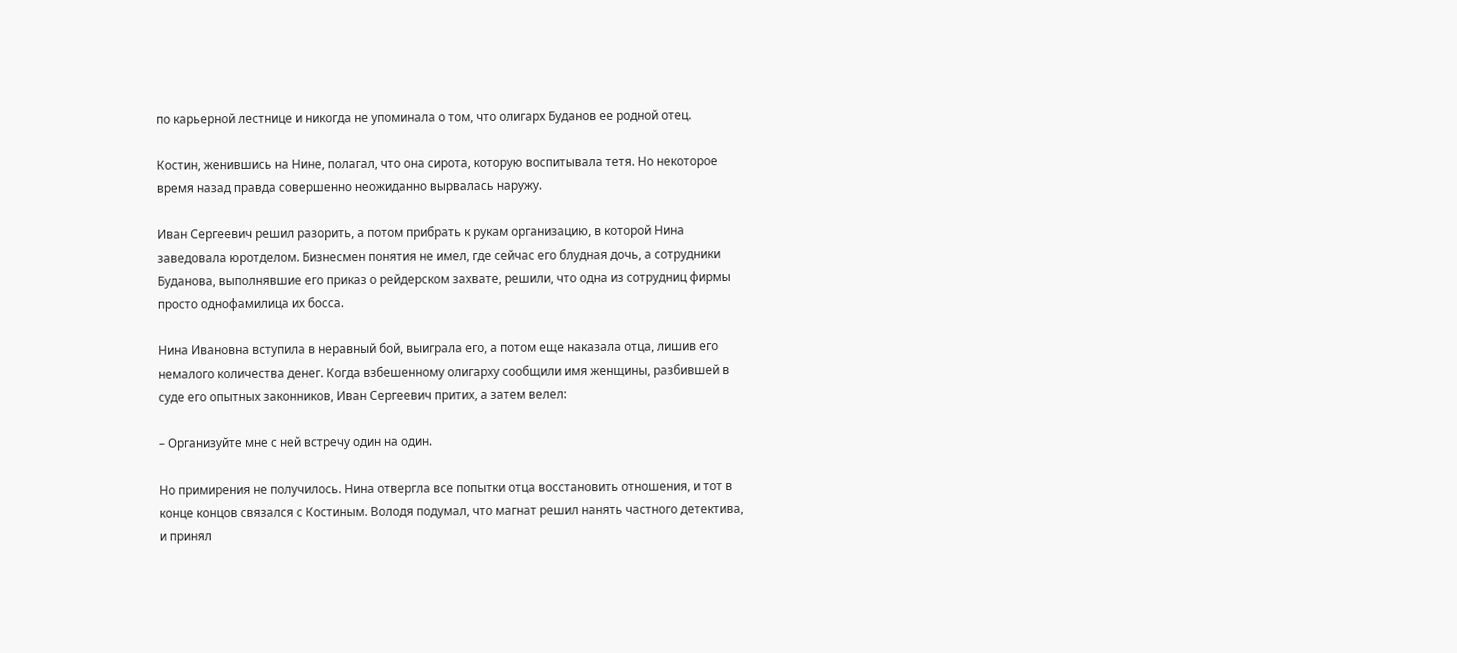по карьерной лестнице и никогда не упоминала о том, что олигарх Буданов ее родной отец.

Костин, женившись на Нине, полагал, что она сирота, которую воспитывала тетя. Но некоторое время назад правда совершенно неожиданно вырвалась наружу.

Иван Сергеевич решил разорить, а потом прибрать к рукам организацию, в которой Нина заведовала юротделом. Бизнесмен понятия не имел, где сейчас его блудная дочь, а сотрудники Буданова, выполнявшие его приказ о рейдерском захвате, решили, что одна из сотрудниц фирмы просто однофамилица их босса.

Нина Ивановна вступила в неравный бой, выиграла его, а потом еще наказала отца, лишив его немалого количества денег. Когда взбешенному олигарху сообщили имя женщины, разбившей в суде его опытных законников, Иван Сергеевич притих, а затем велел:

– Организуйте мне с ней встречу один на один.

Но примирения не получилось. Нина отвергла все попытки отца восстановить отношения, и тот в конце концов связался с Костиным. Володя подумал, что магнат решил нанять частного детектива, и принял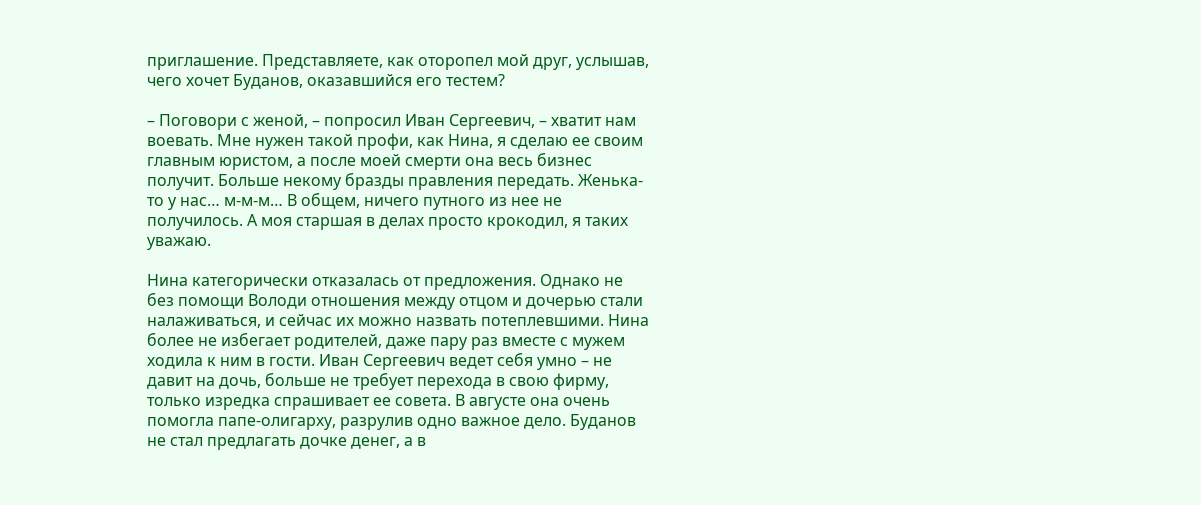приглашение. Представляете, как оторопел мой друг, услышав, чего хочет Буданов, оказавшийся его тестем?

– Поговори с женой, – попросил Иван Сергеевич, – хватит нам воевать. Мне нужен такой профи, как Нина, я сделаю ее своим главным юристом, а после моей смерти она весь бизнес получит. Больше некому бразды правления передать. Женька-то у нас… м-м-м… В общем, ничего путного из нее не получилось. А моя старшая в делах просто крокодил, я таких уважаю.

Нина категорически отказалась от предложения. Однако не без помощи Володи отношения между отцом и дочерью стали налаживаться, и сейчас их можно назвать потеплевшими. Нина более не избегает родителей, даже пару раз вместе с мужем ходила к ним в гости. Иван Сергеевич ведет себя умно – не давит на дочь, больше не требует перехода в свою фирму, только изредка спрашивает ее совета. В августе она очень помогла папе-олигарху, разрулив одно важное дело. Буданов не стал предлагать дочке денег, а в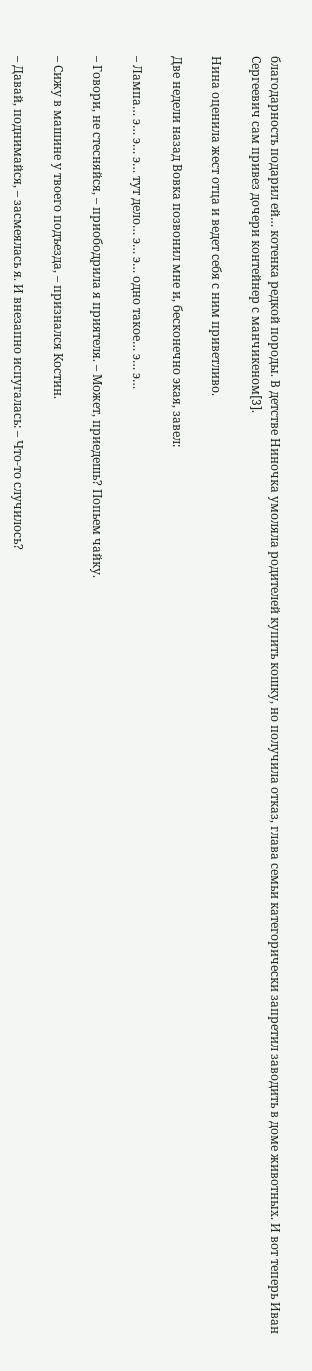благодарность подарил ей… котенка редкой породы. В детстве Ниночка умоляла родителей купить кошку, но получила отказ, глава семьи категорически запретил заводить в доме животных. И вот теперь Иван Сергеевич сам привез дочери контейнер с манчикеном[3].

Нина оценила жест отца и ведет себя с ним приветливо.

Две недели назад Вовка позвонил мне и, бесконечно экая, завел:

– Лампа… э… э… э… тут дело… э… э… одно такое… э… э…

– Говори, не стесняйся, – приободрила я приятеля. – Может, приедешь? Попьем чайку.

– Сижу в машине у твоего подъезда, – признался Костин.

– Давай, поднимайся, – засмеялась я. И внезапно испугалась: – Что-то случилось?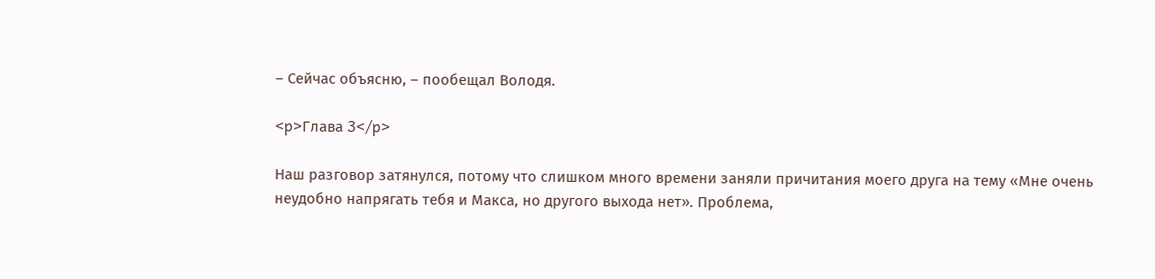– Сейчас объясню, – пообещал Володя.

<p>Глава 3</p>

Наш разговор затянулся, потому что слишком много времени заняли причитания моего друга на тему «Мне очень неудобно напрягать тебя и Макса, но другого выхода нет». Проблема,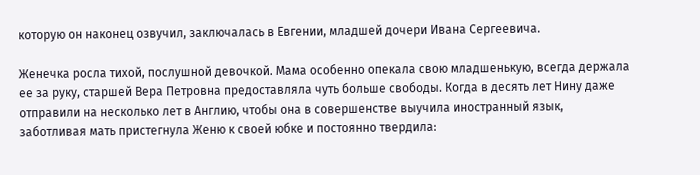которую он наконец озвучил, заключалась в Евгении, младшей дочери Ивана Сергеевича.

Женечка росла тихой, послушной девочкой. Мама особенно опекала свою младшенькую, всегда держала ее за руку, старшей Вера Петровна предоставляла чуть больше свободы. Когда в десять лет Нину даже отправили на несколько лет в Англию, чтобы она в совершенстве выучила иностранный язык, заботливая мать пристегнула Женю к своей юбке и постоянно твердила: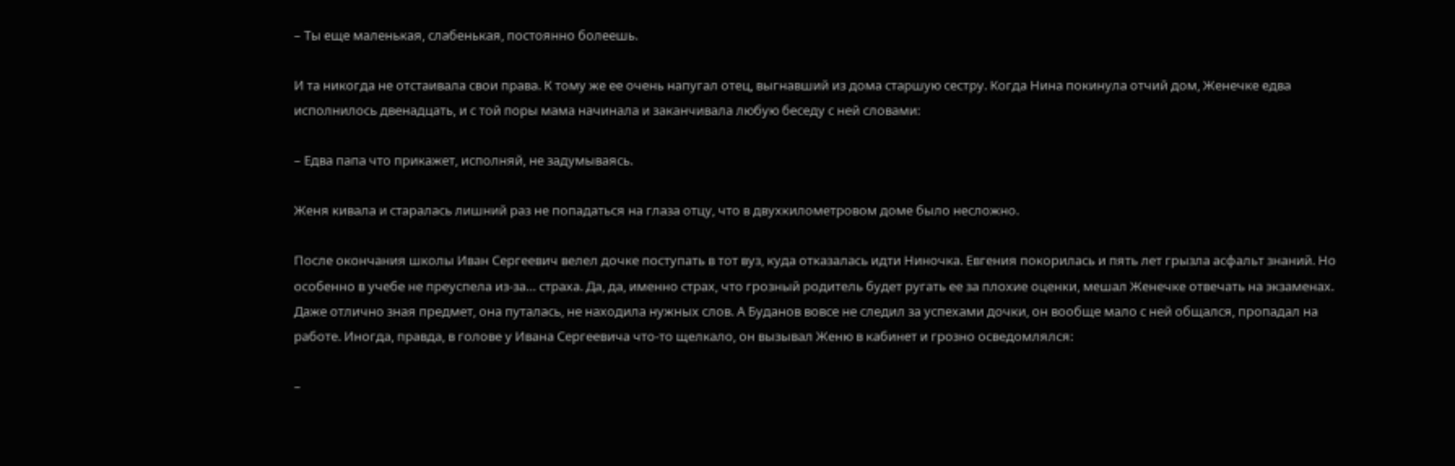– Ты еще маленькая, слабенькая, постоянно болеешь.

И та никогда не отстаивала свои права. К тому же ее очень напугал отец, выгнавший из дома старшую сестру. Когда Нина покинула отчий дом, Женечке едва исполнилось двенадцать, и с той поры мама начинала и заканчивала любую беседу с ней словами:

– Едва папа что прикажет, исполняй, не задумываясь.

Женя кивала и старалась лишний раз не попадаться на глаза отцу, что в двухкилометровом доме было несложно.

После окончания школы Иван Сергеевич велел дочке поступать в тот вуз, куда отказалась идти Ниночка. Евгения покорилась и пять лет грызла асфальт знаний. Но особенно в учебе не преуспела из-за… страха. Да, да, именно страх, что грозный родитель будет ругать ее за плохие оценки, мешал Женечке отвечать на экзаменах. Даже отлично зная предмет, она путалась, не находила нужных слов. А Буданов вовсе не следил за успехами дочки, он вообще мало с ней общался, пропадал на работе. Иногда, правда, в голове у Ивана Сергеевича что-то щелкало, он вызывал Женю в кабинет и грозно осведомлялся:

–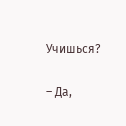Учишься?

– Да,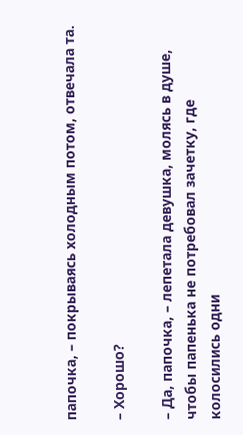папочка, – покрываясь холодным потом, отвечала та.

– Хорошо?

– Да, папочка, – лепетала девушка, молясь в душе, чтобы папенька не потребовал зачетку, где колосились одни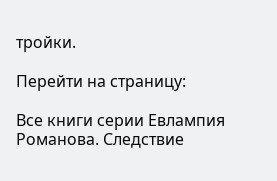тройки.

Перейти на страницу:

Все книги серии Евлампия Романова. Следствие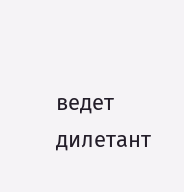ведет дилетант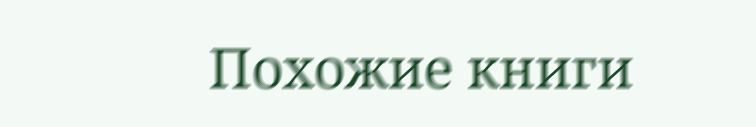Похожие книги